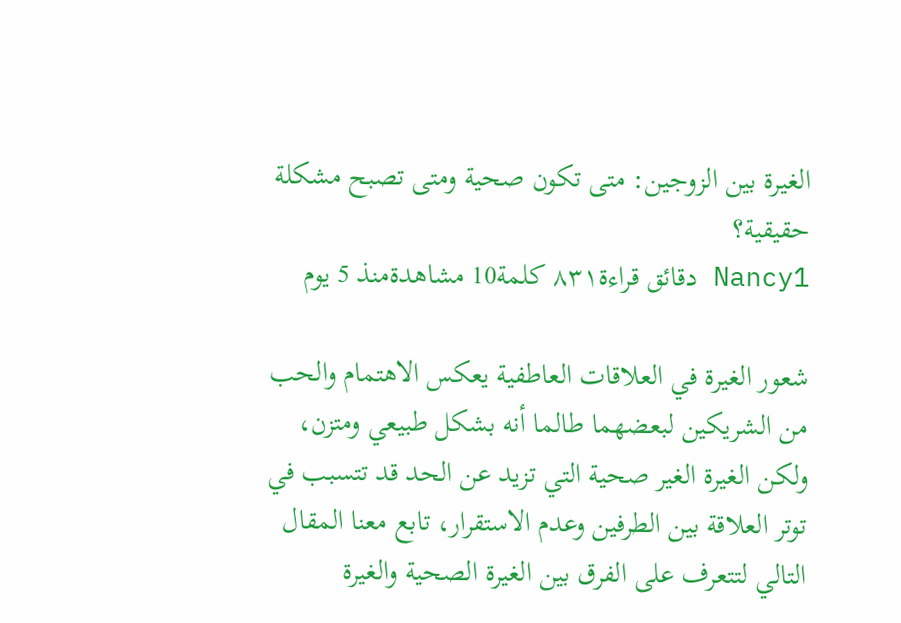الغيرة بين الزوجين: متى تكون صحية ومتى تصبح مشكلة حقيقية؟
Nancy1 دقائق قراءة٨٣١ كلمة10 مشاهدةمنذ 5 يوم

شعور الغيرة في العلاقات العاطفية يعكس الاهتمام والحب من الشريكين لبعضهما طالما أنه بشكل طبيعي ومتزن، ولكن الغيرة الغير صحية التي تزيد عن الحد قد تتسبب في توتر العلاقة بين الطرفين وعدم الاستقرار، تابع معنا المقال التالي لتتعرف على الفرق بين الغيرة الصحية والغيرة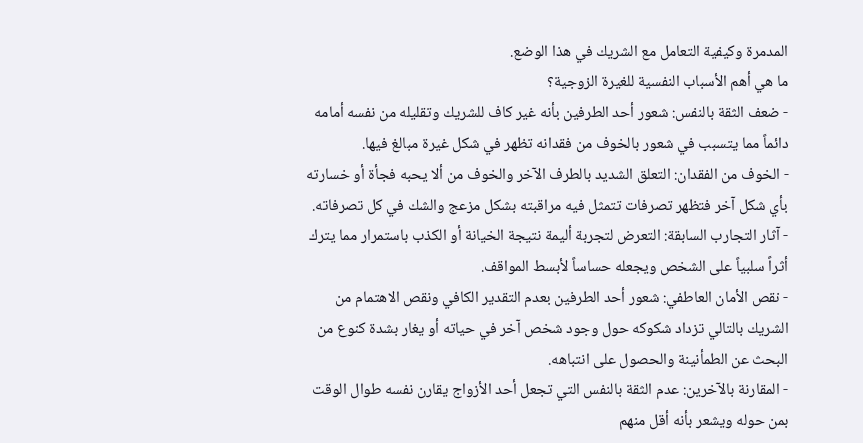المدمرة وكيفية التعامل مع الشريك في هذا الوضع.
ما هي أهم الأسباب النفسية للغيرة الزوجية؟
- ضعف الثقة بالنفس: شعور أحد الطرفين بأنه غير كاف للشريك وتقليله من نفسه أمامه دائماً مما يتسبب في شعور بالخوف من فقدانه تظهر في شكل غيرة مبالغ فيها.
- الخوف من الفقدان: التعلق الشديد بالطرف الآخر والخوف من ألا يحبه فجأة أو خسارته بأي شكل آخر فتظهر تصرفات تتمثل فيه مراقبته بشكل مزعج والشك في كل تصرفاته.
- آثار التجارب السابقة: التعرض لتجربة أليمة نتيجة الخيانة أو الكذب باستمرار مما يترك أثراً سلبياً على الشخص ويجعله حساساً لأبسط المواقف.
- نقص الأمان العاطفي: شعور أحد الطرفين بعدم التقدير الكافي ونقص الاهتمام من الشريك بالتالي تزداد شكوكه حول وجود شخص آخر في حياته أو يغار بشدة كنوع من البحث عن الطمأنينة والحصول على انتباهه.
- المقارنة بالآخرين: عدم الثقة بالنفس التي تجعل أحد الأزواج يقارن نفسه طوال الوقت بمن حوله ويشعر بأنه أقل منهم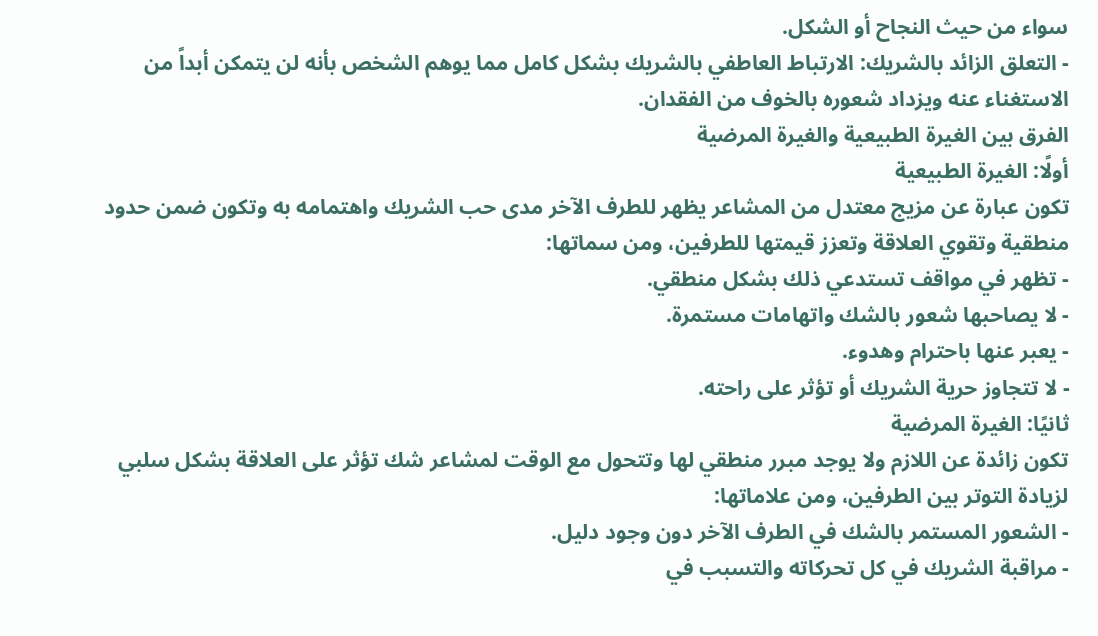سواء من حيث النجاح أو الشكل.
- التعلق الزائد بالشريك: الارتباط العاطفي بالشريك بشكل كامل مما يوهم الشخص بأنه لن يتمكن أبداً من الاستغناء عنه ويزداد شعوره بالخوف من الفقدان.
الفرق بين الغيرة الطبيعية والغيرة المرضية
أولًا: الغيرة الطبيعية
تكون عبارة عن مزيج معتدل من المشاعر يظهر للطرف الآخر مدى حب الشريك واهتمامه به وتكون ضمن حدود منطقية وتقوي العلاقة وتعزز قيمتها للطرفين، ومن سماتها:
- تظهر في مواقف تستدعي ذلك بشكل منطقي.
- لا يصاحبها شعور بالشك واتهامات مستمرة.
- يعبر عنها باحترام وهدوء.
- لا تتجاوز حرية الشريك أو تؤثر على راحته.
ثانيًا: الغيرة المرضية
تكون زائدة عن اللازم ولا يوجد مبرر منطقي لها وتتحول مع الوقت لمشاعر شك تؤثر على العلاقة بشكل سلبي لزيادة التوتر بين الطرفين، ومن علاماتها:
- الشعور المستمر بالشك في الطرف الآخر دون وجود دليل.
- مراقبة الشريك في كل تحركاته والتسبب في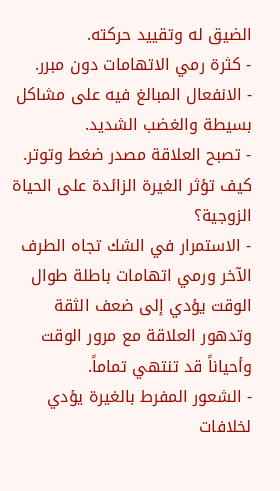الضيق له وتقييد حركته.
- كثرة رمي الاتهامات دون مبرر.
- الانفعال المبالغ فيه على مشاكل بسيطة والغضب الشديد.
- تصبح العلاقة مصدر ضغط وتوتر.
كيف تؤثر الغيرة الزائدة على الحياة الزوجية؟
- الاستمرار في الشك تجاه الطرف الآخر ورمي اتهامات باطلة طوال الوقت يؤدي إلى ضعف الثقة وتدهور العلاقة مع مرور الوقت وأحياناً قد تنتهي تماماً.
- الشعور المفرط بالغيرة يؤدي لخلافات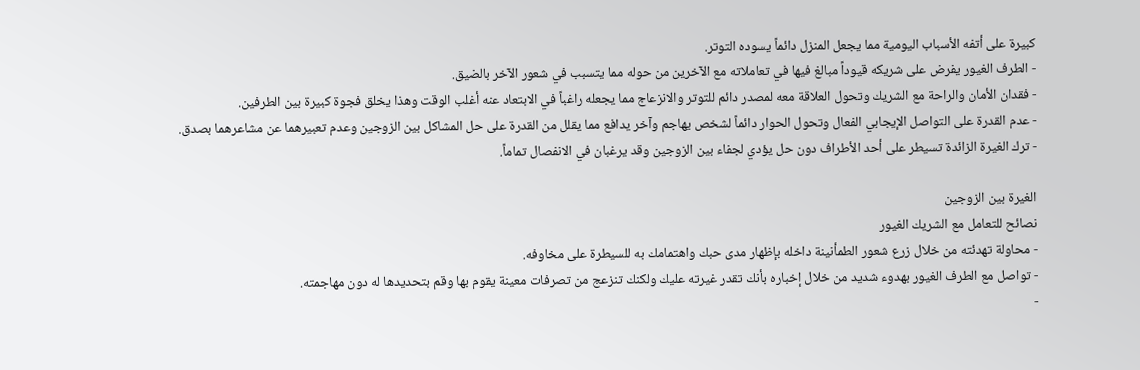كبيرة على أتفه الأسباب اليومية مما يجعل المنزل دائماً يسوده التوتر.
- الطرف الغيور يفرض على شريكه قيوداً مبالغ فيها في تعاملاته مع الآخرين من حوله مما يتسبب في شعور الآخر بالضيق.
- فقدان الأمان والراحة مع الشريك وتحول العلاقة معه لمصدر دائم للتوتر والانزعاج مما يجعله راغباً في الابتعاد عنه أغلب الوقت وهذا يخلق فجوة كبيرة بين الطرفين.
- عدم القدرة على التواصل الإيجابي الفعال وتحول الحوار دائماً لشخص يهاجم وآخر يدافع مما يقلل من القدرة على حل المشاكل بين الزوجين وعدم تعبيرهما عن مشاعرهما بصدق.
- ترك الغيرة الزائدة تسيطر على أحد الأطراف دون حل يؤدي لجفاء بين الزوجين وقد يرغبان في الانفصال تماماً.

الغيرة بين الزوجين
نصائح للتعامل مع الشريك الغيور
- محاولة تهدئته من خلال زرع شعور الطمأنينة داخله بإظهار مدى حبك واهتمامك به للسيطرة على مخاوفه.
- تواصل مع الطرف الغيور بهدوء شديد من خلال إخباره بأنك تقدر غيرته عليك ولكنك تنزعج من تصرفات معينة يقوم بها وقم بتحديدها له دون مهاجمته.
-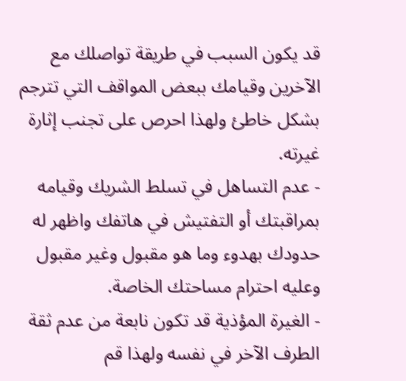قد يكون السبب في طريقة تواصلك مع الآخرين وقيامك ببعض المواقف التي تترجم بشكل خاطئ ولهذا احرص على تجنب إثارة غيرته.
- عدم التساهل في تسلط الشريك وقيامه بمراقبتك أو التفتيش في هاتفك واظهر له حدودك بهدوء وما هو مقبول وغير مقبول وعليه احترام مساحتك الخاصة.
- الغيرة المؤذية قد تكون نابعة من عدم ثقة الطرف الآخر في نفسه ولهذا قم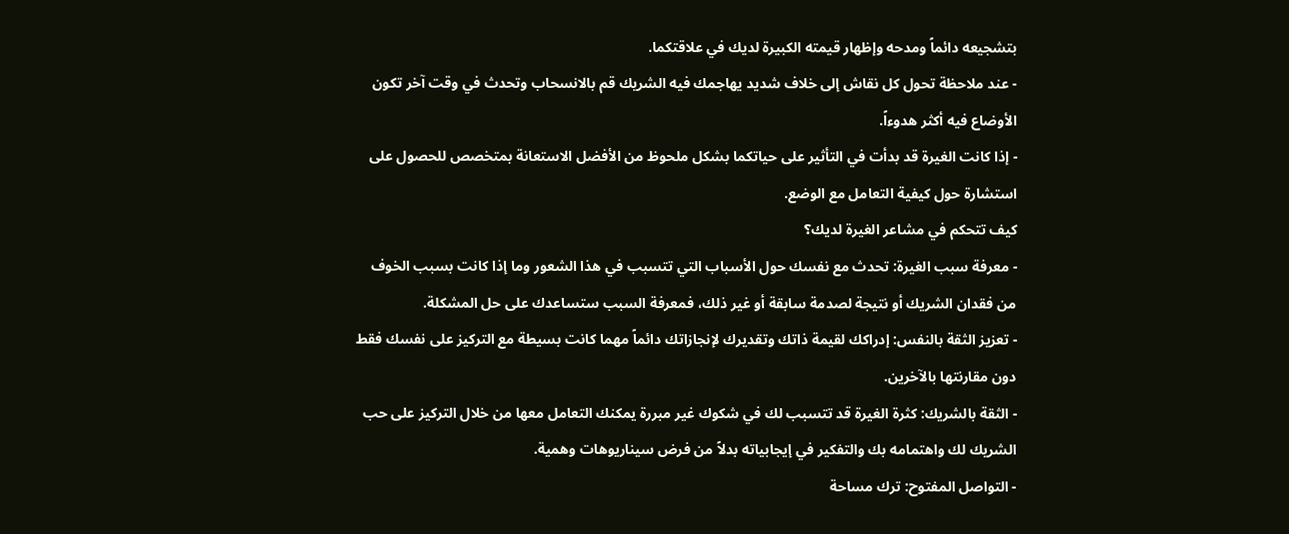بتشجيعه دائماً ومدحه وإظهار قيمته الكبيرة لديك في علاقتكما.
- عند ملاحظة تحول كل نقاش إلى خلاف شديد يهاجمك فيه الشريك قم بالانسحاب وتحدث في وقت آخر تكون الأوضاع فيه أكثر هدوءاً.
- إذا كانت الغيرة قد بدأت في التأثير على حياتكما بشكل ملحوظ من الأفضل الاستعانة بمتخصص للحصول على استشارة حول كيفية التعامل مع الوضع.
كيف تتحكم في مشاعر الغيرة لديك؟
- معرفة سبب الغيرة: تحدث مع نفسك حول الأسباب التي تتسبب في هذا الشعور وما إذا كانت بسبب الخوف من فقدان الشريك أو نتيجة لصدمة سابقة أو غير ذلك، فمعرفة السبب ستساعدك على حل المشكلة.
- تعزيز الثقة بالنفس: إدراكك لقيمة ذاتك وتقديرك لإنجازاتك دائماً مهما كانت بسيطة مع التركيز على نفسك فقط دون مقارنتها بالآخرين.
- الثقة بالشريك: كثرة الغيرة قد تتسبب لك في شكوك غير مبررة يمكنك التعامل معها من خلال التركيز على حب الشريك لك واهتمامه بك والتفكير في إيجابياته بدلاً من فرض سيناريوهات وهمية.
- التواصل المفتوح: ترك مساحة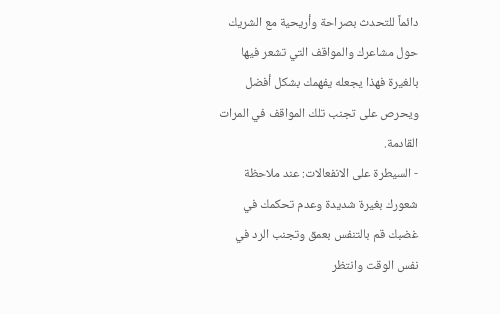دائماً للتحدث بصراحة وأريحية مع الشريك حول مشاعرك والمواقف التي تشعر فيها بالغيرة فهذا يجعله يفهمك بشكل أفضل ويحرص على تجنب تلك المواقف في المرات القادمة.
- السيطرة على الانفعالات: عند ملاحظة شعورك بغيرة شديدة وعدم تحكمك في غضبك قم بالتنفس بعمق وتجنب الرد في نفس الوقت وانتظر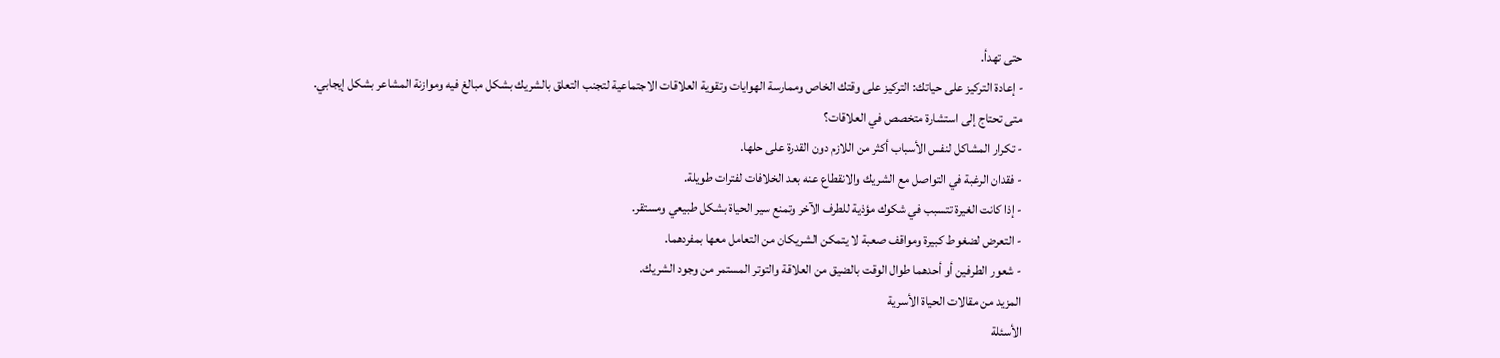حتى تهدأ.
- إعادة التركيز على حياتك: التركيز على وقتك الخاص وممارسة الهوايات وتقوية العلاقات الاجتماعية لتجنب التعلق بالشريك بشكل مبالغ فيه وموازنة المشاعر بشكل إيجابي.
متى تحتاج إلى استشارة متخصص في العلاقات؟
- تكرار المشاكل لنفس الأسباب أكثر من اللازم دون القدرة على حلها.
- فقدان الرغبة في التواصل مع الشريك والانقطاع عنه بعد الخلافات لفترات طويلة.
- إذا كانت الغيرة تتسبب في شكوك مؤذية للطرف الآخر وتمنع سير الحياة بشكل طبيعي ومستقر.
- التعرض لضغوط كبيرة ومواقف صعبة لا يتمكن الشريكان من التعامل معها بمفردهما.
- شعور الطرفين أو أحدهما طوال الوقت بالضيق من العلاقة والتوتر المستمر من وجود الشريك.
المزيد من مقالات الحياة الأسرية
الأسئلة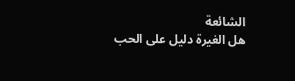الشائعة
هل الغيرة دليل على الحب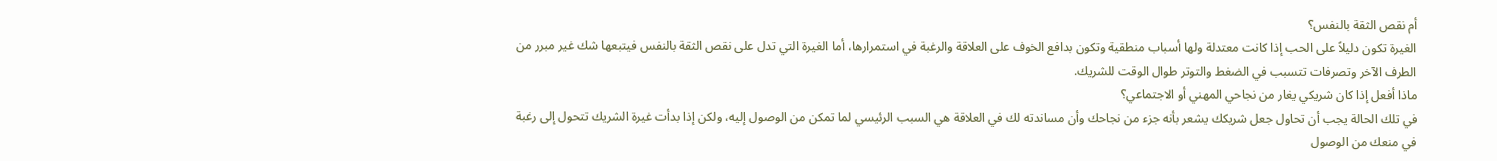أم نقص الثقة بالنفس؟
الغيرة تكون دليلاً على الحب إذا كانت معتدلة ولها أسباب منطقية وتكون بدافع الخوف على العلاقة والرغبة في استمرارها، أما الغيرة التي تدل على نقص الثقة بالنفس فيتبعها شك غير مبرر من الطرف الآخر وتصرفات تتسبب في الضغط والتوتر طوال الوقت للشريك.
ماذا أفعل إذا كان شريكي يغار من نجاحي المهني أو الاجتماعي؟
في تلك الحالة يجب أن تحاول جعل شريكك يشعر بأنه جزء من نجاحك وأن مساندته لك في العلاقة هي السبب الرئيسي لما تمكن من الوصول إليه، ولكن إذا بدأت غيرة الشريك تتحول إلى رغبة في منعك من الوصول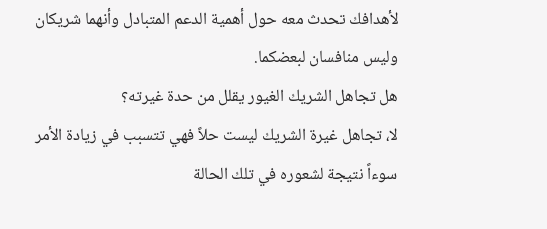لأهدافك تحدث معه حول أهمية الدعم المتبادل وأنهما شريكان وليس منافسان لبعضكما.
هل تجاهل الشريك الغيور يقلل من حدة غيرته؟
لا، تجاهل غيرة الشريك ليست حلاً فهي تتسبب في زيادة الأمر سوءاً نتيجة لشعوره في تلك الحالة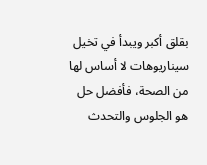بقلق أكبر ويبدأ في تخيل سيناريوهات لا أساس لها من الصحة، فأفضل حل هو الجلوس والتحدث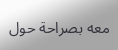معه بصراحة حول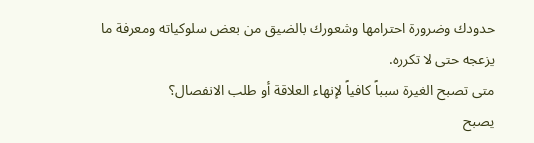حدودك وضرورة احترامها وشعورك بالضيق من بعض سلوكياته ومعرفة ما يزعجه حتى لا تكرره.
متى تصبح الغيرة سبباً كافياً لإنهاء العلاقة أو طلب الانفصال؟
يصبح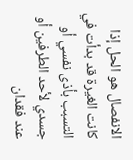الانفصال هو الحل إذا كانت الغيرة قد بدأت في التسبب بأذى نفسي أو جسدي لأحد الطرفين أو عند فقدان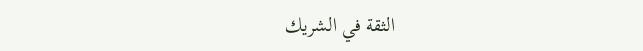الثقة في الشريك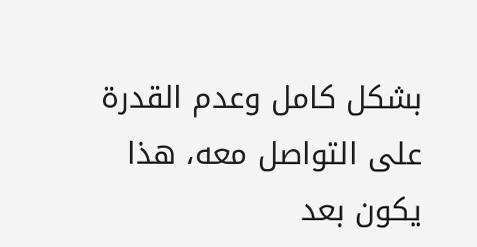بشكل كامل وعدم القدرة على التواصل معه، هذا يكون بعد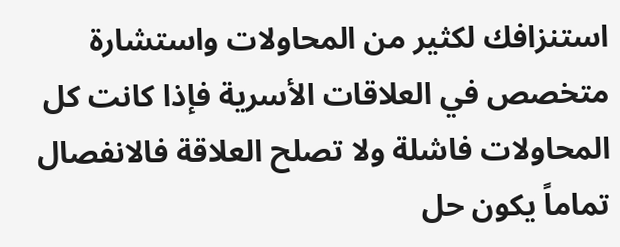استنزافك لكثير من المحاولات واستشارة متخصص في العلاقات الأسرية فإذا كانت كل المحاولات فاشلة ولا تصلح العلاقة فالانفصال تماماً يكون حل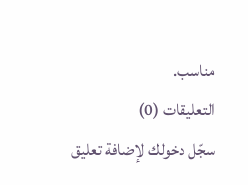مناسب.
التعليقات (0)
سجّل دخولك لإضافة تعليق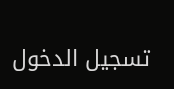تسجيل الدخول